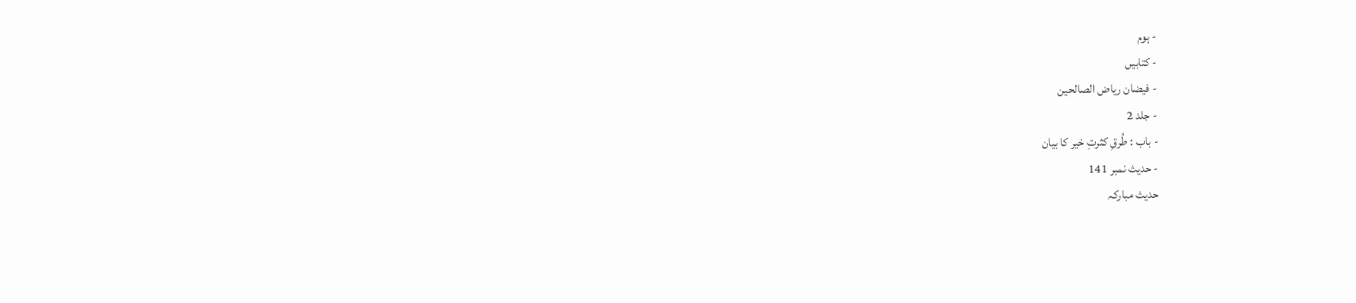- ہوم
- کتابیں
- فیضان ریاض الصالحین
- جلد 2
- باب : طُرقِ کثرتِ خیر کا بیان
- حدیث نمبر 141
حدیث مبارکہ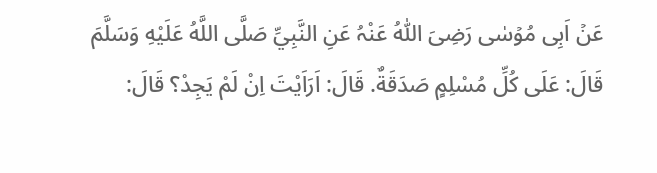عَنۡ اَبِی مُوۡسٰی رَضِیَ اللّٰہُ عَنْہُ عَنِ النَّبِيِّ صَلَّى اللَّهُ عَلَيْهِ وَسَلَّمَ قَالَ: عَلَى كُلِّ مُسْلِمٍ صَدَقَةٌ. قَالَ: اَرَاَيْتَ اِنْ لَمْ يَجِدْ؟ قَالَ: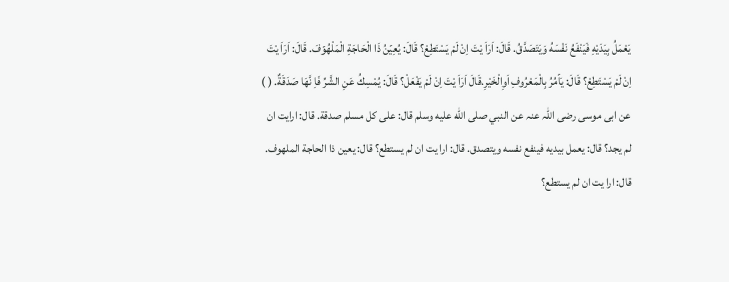يَعْمَلُ بِيَدَيْهِ فَيَنْفَعُ نَفْسَهُ وَيَتَصَدَّقُ. قَالَ: اَرَاَ يْتَ اِنْ لَمْ يَسْتَطِعْ؟ قَالَ: يُعِيۡنُ ذَا الْحَاجَةِ الْمَلْهُوۡفَ. قَالَ: اَرَاَ يْتَ اِنْ لَمْ يَسْتَطِعْ؟ قَالَ: يَاۡمُرُ بِالْمَعْرُوفِ اَوِالْخَيْرِ.قَالَ اَرَاَ يْتَ اِنْ لَمْ يَفْعَلْ؟ قَالَ: يُمْسِكُ عَنِ الشَّرِّ فَاِ نَّهَا صَدَقَةٌ. ( )
عن ابی موسی رضی اللہ عنہ عن النبي صلى الله عليه وسلم قال: على كل مسلم صدقة. قال: ارايت ان لم يجد؟ قال: يعمل بيديه فينفع نفسه ويتصدق. قال: ارا يت ان لم يستطع؟ قال: يعين ذا الحاجة الملهوف. قال: ارا يت ان لم يستطع؟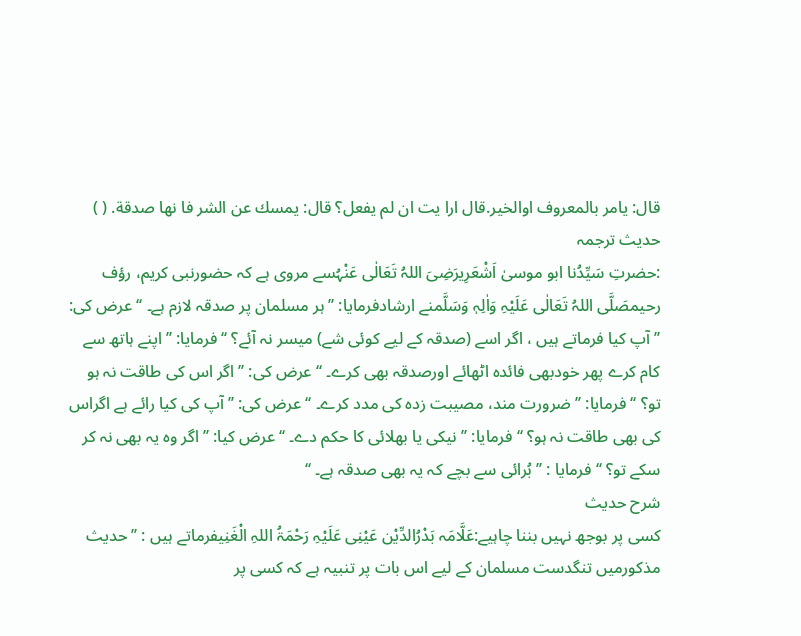قال: يامر بالمعروف اوالخير.قال ارا يت ان لم يفعل؟ قال: يمسك عن الشر فا نها صدقة. ( )
حدیث ترجمہ
:حضرتِ سَیِّدُنا ابو موسیٰ اَشْعَرِیرَضِیَ اللہُ تَعَالٰی عَنْہُسے مروی ہے کہ حضورنبی کریم، رؤف رحیمصَلَّی اللہُ تَعَالٰی عَلَیْہِ وَاٰلِہٖ وَسَلَّمنے ارشادفرمایا: ’’ ہر مسلمان پر صدقہ لازم ہے۔ ‘‘ عرض کی: ’’ آپ کیا فرماتے ہیں ، اگر اسے (صدقہ کے لیے کوئی شے) میسر نہ آئے؟ ‘‘ فرمایا: ’’ اپنے ہاتھ سے کام کرے پھر خودبھی فائدہ اٹھائے اورصدقہ بھی کرے۔ ‘‘ عرض کی: ’’ اگر اس کی طاقت نہ ہو تو؟ ‘‘ فرمایا: ’’ ضرورت مند، مصیبت زدہ کی مدد کرے۔ ‘‘ عرض کی: ’’ آپ کی کیا رائے ہے اگراس کی بھی طاقت نہ ہو؟ ‘‘ فرمایا: ’’ نیکی یا بھلائی کا حکم دے۔ ‘‘ عرض کیا: ’’ اگر وہ یہ بھی نہ کر سکے تو؟ ‘‘ فرمایا : ’’ بُرائی سے بچے کہ یہ بھی صدقہ ہے۔ ‘‘
شرح حدیث
کسی پر بوجھ نہیں بننا چاہیے:عَلَّامَہ بَدْرُالدِّیْن عَیْنِی عَلَیْہِ رَحْمَۃُ اللہِ الْغَنِیفرماتے ہیں : ’’ حدیث مذکورمیں تنگدست مسلمان کے لیے اس بات پر تنبیہ ہے کہ کسی پر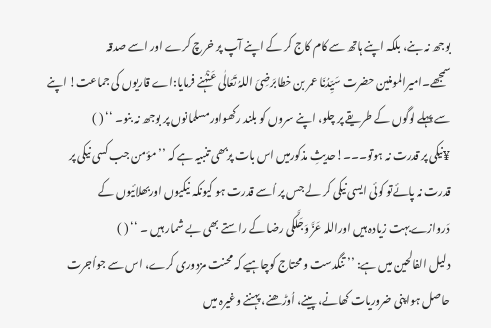بوجھ نہ بنے، بلکہ اپنے ہاتھ سے کام کاج کر کے اپنے آپ پر خرچ کرے اور اسے صدقہ سمجھے۔امیرالمومنین حضرت سَیِّدُنَا عمر بن خطابرَضِیَ اللہُ تَعَالٰی عَنْہُنے فرمایا:اے قاریوں کی جماعت! اپنے سے پہلے لوگوں کے طریقے پر چلو، اپنے سروں کو بلند رکھواورمسلمانوں پر بوجھ نہ بنو۔ ‘‘ ( )
¥نیکی پر قدرت نہ ہوتو۔۔۔!حدیثِ مذکورمیں اس بات پربھی تنبیہ ہے کہ ’’ مؤمن جب کسی نیکی پر قدرت نہ پائےتو کوئی ایسی نیکی کر لے جس پر اُسے قدرت ہو کیونکہ نیکیوں اوربھلائیوں کے دَروازےبہت زیادہ ہیں اوراللہ عَزَّ وَجَلَّکی رضا کے راستے بھی بے شمار ہیں ۔ ‘‘ ( )
دلیل الفالحین میں ہے: ’’ تنگدست و محتاج کوچاہیے کہ محنت مزدوری کرے، اس سے جواُجرت حاصل ہواپنی ضروریات کھانے، پینے، اُوڑھنے، پہننے وغیرہ میں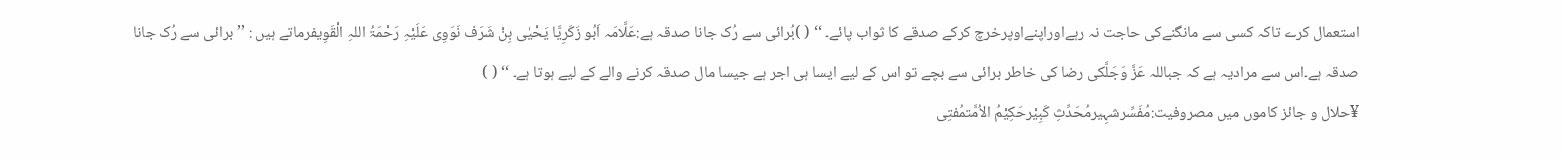استعمال کرے تاکہ کسی سے مانگنےکی حاجت نہ رہےاوراپنےاوپرخرچ کرکے صدقے کا ثواب پائے۔ ‘‘ ( )بُرائی سے رُک جانا صدقہ ہے:عَلَّامَہ اَبُو زَکَرِیَّا یَحْیٰی بِنْ شَرَف نَوَوِی عَلَیْہِ رَحْمَۃُ اللہِ الْقَوِیفرماتے ہیں : ’’ برائی سے رُک جانا صدقہ ہے۔اس سے مرادیہ ہے کہ جباللہ عَزَّ وَجَلَّکی رضا کی خاطر برائی سے بچے تو اس کے لیے ایسا ہی اجر ہے جیسا مال صدقہ کرنے والے کے لیے ہوتا ہے۔ ‘‘ ( )
¥حلال و جائز کاموں میں مصروفیت:مُفَسِّرشہِیرمُحَدِّثِ کَبِیْرحَکِیْمُ الاُمَّتمُفتِی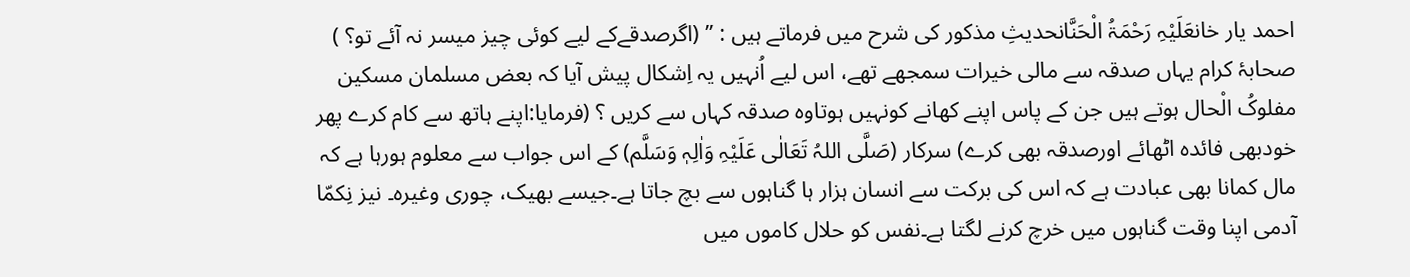احمد یار خانعَلَیْہِ رَحْمَۃُ الْحَنَّانحدیثِ مذکور کی شرح میں فرماتے ہیں : ’’ (اگرصدقےکے لیے کوئی چیز میسر نہ آئے تو؟ ) صحابۂ کرام یہاں صدقہ سے مالی خیرات سمجھے تھے، اس لیے اُنہیں یہ اِشکال پیش آیا کہ بعض مسلمان مسکین مفلوکُ الْحال ہوتے ہیں جن کے پاس اپنے کھانے کونہیں ہوتاوہ صدقہ کہاں سے کریں ؟ (فرمایا:اپنے ہاتھ سے کام کرے پھر خودبھی فائدہ اٹھائے اورصدقہ بھی کرے) سرکار (صَلَّی اللہُ تَعَالٰی عَلَیْہِ وَاٰلِہٖ وَسَلَّم) کے اس جواب سے معلوم ہورہا ہے کہ مال کمانا بھی عبادت ہے کہ اس کی برکت سے انسان ہزار ہا گناہوں سے بچ جاتا ہے۔جیسے بھیک، چوری وغیرہ۔ نیز نِکمّا آدمی اپنا وقت گناہوں میں خرچ کرنے لگتا ہے۔نفس کو حلال کاموں میں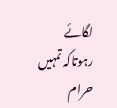لگائے رہوتاکہ تمہیں حرام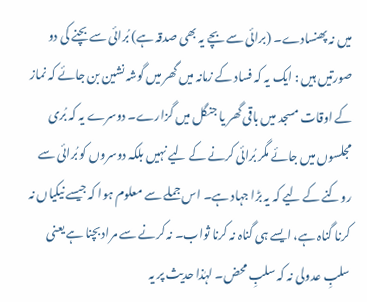میں نہ پھنسادے۔ (برائی سے بچے یہ بھی صدقہ ہے) بُرائی سے بچنے کی دو صورتیں ہیں : ایک یہ کہ فساد کے زمانہ میں گھر میں گوشہ نشین بن جائے کہ نماز کے اوقات مسجد میں باقی گھر یا جنگل میں گزارے۔ دوسرے یہ کہ بُری مجلسوں میں جائے مگر بُرائی کرنے کے لیے نہیں بلکہ دوسروں کو بُرائی سے روکنے کے لیے کہ یہ بڑا جہاد ہے۔ اس جملے سے معلوم ہوا کہ جیسے نیکیاں نہ کرنا گناہ ہے، ایسے ہی گناہ نہ کرنا ثواب۔ نہ کرنے سے مراد بچنا ہے یعنی سلبِ عدولی نہ کہ سلبِ محض۔ لہٰذا حدیث پر یہ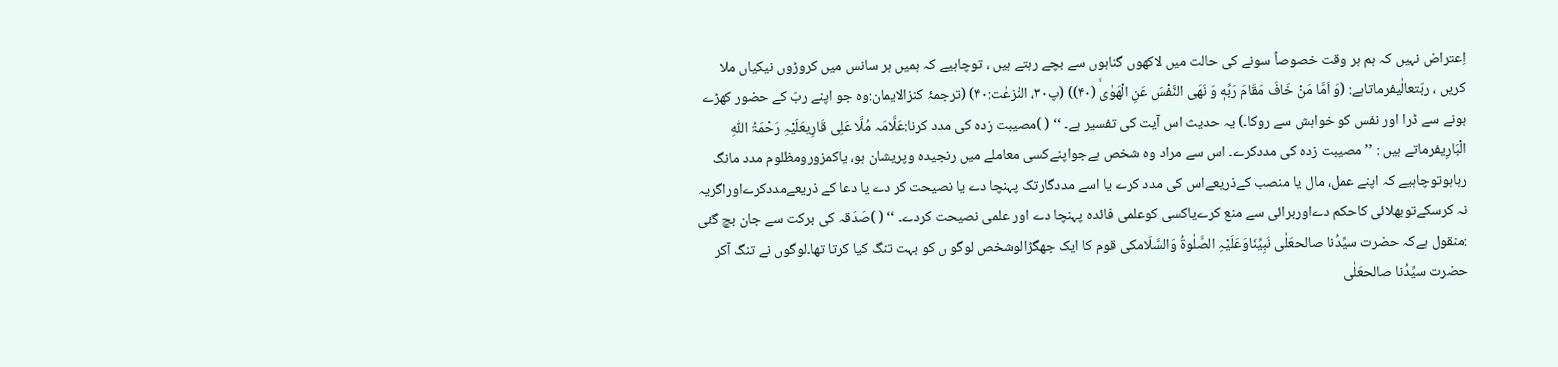اِعتراض نہیں کہ ہم ہر وقت خصوصاً سونے کی حالت میں لاکھوں گناہوں سے بچے رہتے ہیں ، توچاہیے کہ ہمیں ہر سانس میں کروڑوں نیکیاں ملا کریں ، ربّتعالٰیفرماتاہے: (وَ اَمَّا مَنْ خَافَ مَقَامَ رَبِّهٖ وَ نَهَى النَّفْسَ عَنِ الْهَوٰىۙ (۴۰)) (پ۳۰، النٰزعٰت:۴۰) (ترجمۂ کنزالایمان:وہ جو اپنے ربّ کے حضور کھڑے ہونے سے ڈرا اور نفس کو خواہش سے روکا۔) یہ حدیث اس آیت کی تفسیر ہے۔ ‘‘ ( )مصیبت زدہ کی مدد کرنا:عَلَّامَہ مُلَّا عَلِی قَارِیعَلَیْہِ رَحْمَۃُ اللّٰہِ الْبَارِیفرماتے ہیں : ’’ مصیبت زدہ کی مددکرے۔ اس سے مراد وہ شخص ہےجواپنےکسی معاملے میں رنجیدہ وپریشان ہو، یاکمزورومظلوم مدد مانگ رہاہوتوچاہیے کہ اپنے عمل، مال یا منصب کےذریعےاس کی مدد کرے یا اسے مددگارتک پہنچا دے یا نصیحت کر دے یا دعا کے ذریعےمددکرےاوراگریہ نہ کرسکےتوبھلائی کاحکم دےاوربرائی سے منع کرےیاکسی کوعلمی فائدہ پہنچا دے اور علمی نصیحت کردے۔ ‘‘ ( )صَدَقہ کی برکت سے جان بچ گئی :منقول ہےکہ حضرت سیِّدُنا صالحعَلٰی نَبِیِّنَاوَعَلَیْہِ الصَّلٰوۃُ وَالسَّلَامکی قوم کا ایک جھگڑالوشخص لوگو ں کو بہت تنگ کیا کرتا تھا۔لوگوں نے تنگ آکر حضرت سیِّدُنا صالحعَلٰی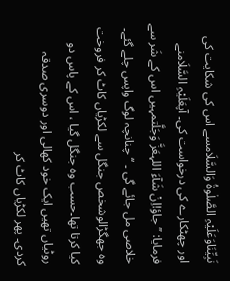نَبِیِّنَاوَعَلَیْہِ الصَّلٰوۃُ وَالسَّلَامسے اس کی شکایت کی اور چھٹکارے کی درخواست کی۔ آپعَلَیْہِ السَّلَامنے فرمایا: ’’ جاؤ!اِنْ شَآءَ اللہعَزَّ وَجَلَّتمہیں اس کے شَر سے خلاصی مل جائے گی ۔ ‘‘ چنانچہ لوگ واپس چلے گئے۔ وہ جھگڑالوشخص جنگل سے لکڑیاں کاٹ کر فروخت کیا کرتا تھا۔حسب وہ جنگل گیا ، اس کے پاس دو روٹیاں تھیں ایک خود کھالی اور دوسری صدقہ کردی۔ پھر لکڑیاں کاٹ کر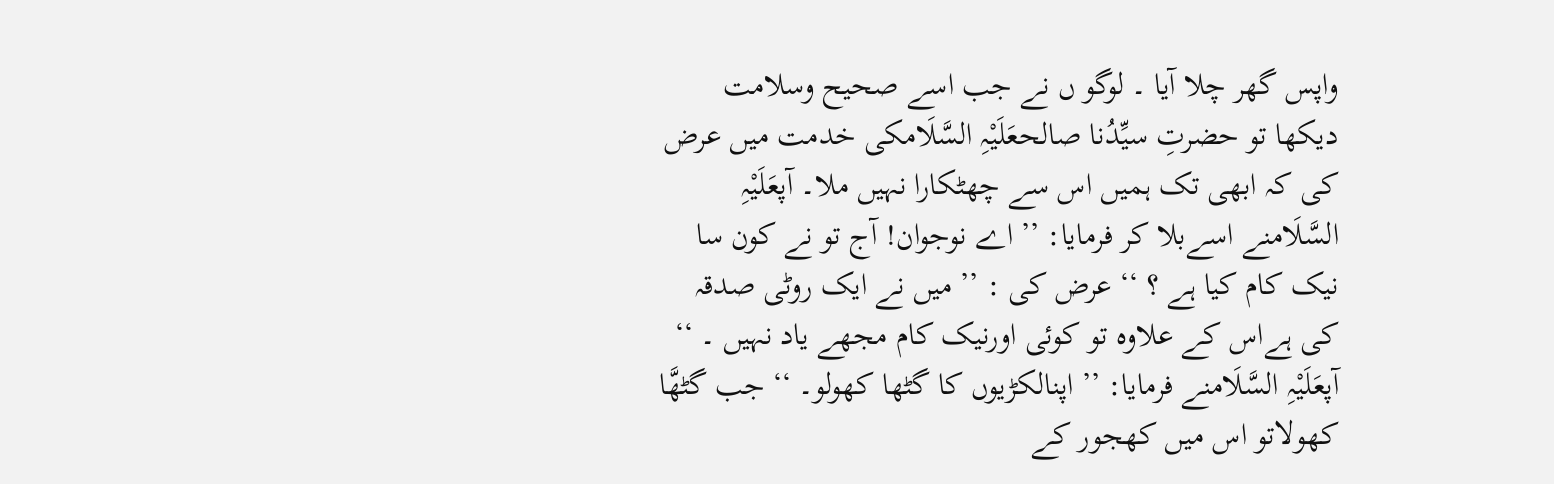واپس گھر چلا آیا ۔ لوگو ں نے جب اسے صحیح وسلامت دیکھا تو حضرتِ سیِّدُنا صالحعَلَیْہِ السَّلَامکی خدمت میں عرض کی کہ ابھی تک ہمیں اس سے چھٹکارا نہیں ملا۔ آپعَلَیْہِ السَّلَامنے اسےبلا کر فرمایا: ’’ اے نوجوان! آج تو نے کون سا نیک کام کیا ہے ؟ ‘‘ عرض کی : ’’ میں نے ایک روٹی صدقہ کی ہےاس کے علاوہ تو کوئی اورنیک کام مجھے یاد نہیں ۔ ‘‘ آپعَلَیْہِ السَّلَامنے فرمایا: ’’ اپنالکڑیوں کا گٹھا کھولو۔ ‘‘ جب گٹھَّا کھولاتو اس میں کھجور کے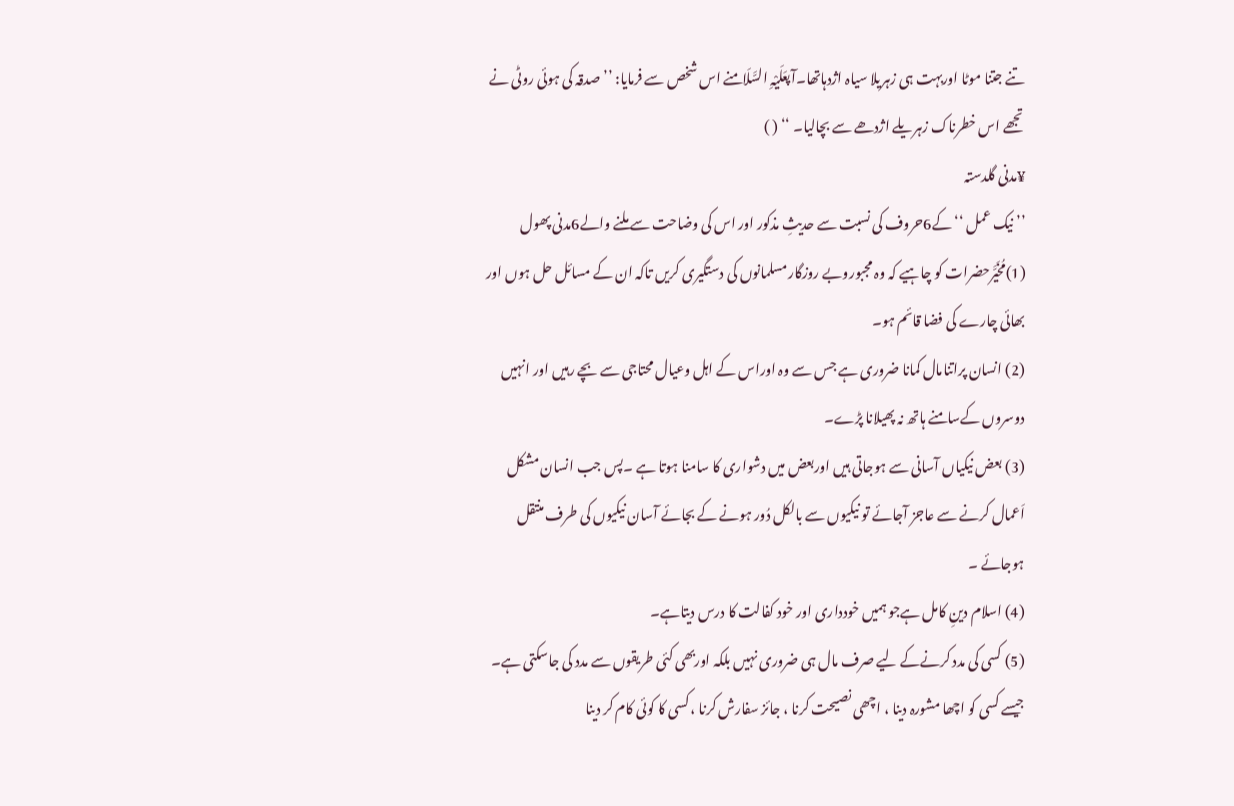تنے جتنا موٹا اوربہت ہی زہریلا سیاہ اژدہاتھا۔آپعَلَیْہِ السَّلَامنے اس شخص سے فرمایا: ’’ صدقہ کی ہوئی روٹی نے تجھے اس خطرناک زہریلے اژدھے سے بچالیا۔ ‘‘ ( )
¥مدنی گلدستہ
’’ نیک عمل ‘‘ کے6حروف کی نسبت سے حدیثِ مذکور اور اس کی وضاحت سے ملنے والے6مدنی پھول
(1)مُخَیَّرحضرات کو چاہیے کہ وہ مجبوروبے روزگارمسلمانوں کی دستگیری کریں تاکہ ان کے مسائل حل ہوں اور بھائی چارے کی فضا قائم ہو۔
(2) انسان پراتنامال کمانا ضروری ہے جس سے وہ اوراس کے اہل وعیال محتاجی سے بچے رہیں اور انہیں دوسروں کےسامنے ہاتھ نہ پھیلانا پڑے۔
(3) بعض نیکیاں آسانی سے ہوجاتی ہیں اوربعض میں دشواری کا سامنا ہوتا ہے ۔پس جب انسان مشکل اَعمال کرنے سے عاجز آجائے تو نیکیوں سے بالکل دُور ہونے کے بجائے آسان نیکیوں کی طرف منتقل ہوجائے ۔
(4) اسلام دینِ کامل ہےجو ہمیں خودداری اور خود کفالت کا درس دیتاہے۔
(5) کسی کی مدد کرنےکے لیے صرف مال ہی ضروری نہیں بلکہ اوربھی کئی طریقوں سے مدد کی جاسکتی ہے۔ جیسے کسی کو اچھا مشورہ دینا ، اچھی نصیحت کرنا ، جائز سفارش کرنا ، کسی کا کوئی کام کر دینا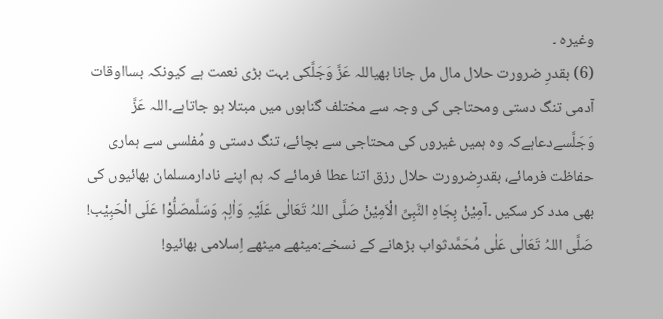وغیرہ ۔
(6) بقدرِ ضرورت حلال مال مل جانا بھیاللہ عَزَّ وَجَلَّکی بہت بڑی نعمت ہے کیونکہ بسااوقات آدمی تنگ دستی ومحتاجی کی وجہ سے مختلف گناہوں میں مبتلا ہو جاتاہے۔اللہ عَزَّ وَجَلَّسےدعاہےکہ وہ ہمیں غیروں کی محتاجی سے بچائے، تنگ دستی و مُفلسی سے ہماری حفاظت فرمائے، بقدرِضرورت حلال رزق اتنا عطا فرمائے کہ ہم اپنے نادارمسلمان بھائیوں کی بھی مدد کر سکیں ۔آمِیْنْ بِجَاہِ النَّبِیِّ الْاَمِیْنْ صَلَّی اللہُ تَعَالٰی عَلَیْہِ وَاٰلِہٖ وَسَلَّمصَلُّوْا عَلَی الْحَبِیْب! صَلَّی اللہُ تَعَالٰی عَلٰی مُحَمَّدثواب بڑھانے کے نسخے:میٹھے میٹھے اِسلامی بھائیو!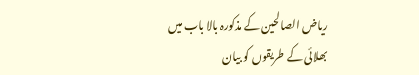ریاض الصالحین کے مذکورہ بالا باب میں بھلائی کے طریقوں کو بیان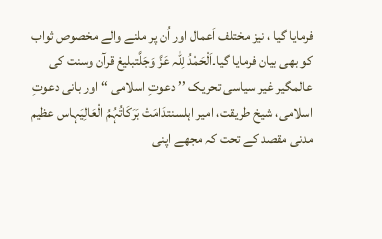فرمایا گیا ، نیز مختلف اَعمال اور اُن پر ملنے والے مخصوص ثواب کو بھی بیان فرمایا گیا۔اَلْحَمْدُ لِلّٰہ عَزَّ وَجَلَّتبلیغ قرآن وسنت کی عالمگیر غیر سیاسی تحریک ’’ دعوتِ اسلامی ‘‘ اور بانی دعوتِ اسلامی، شیخ طریقت، امیر اہلسنتدَامَتْ بَرَکَاتُہُمُ الْعَالِیَہاس عظیم مدنی مقصد کے تحت کہ مجھے اپنی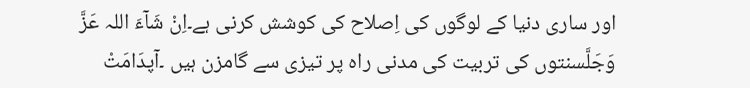اور ساری دنیا کے لوگوں کی اِصلاح کی کوشش کرنی ہے۔اِنْ شَآءَ اللہ عَزَّ وَجَلَّسنتوں کی تربیت کی مدنی راہ پر تیزی سے گامزن ہیں ۔آپدَامَتْ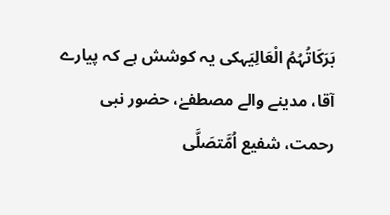بَرَکَاتُہُمُ الْعَالِیَہکی یہ کوشش ہے کہ پیارے آقا، مدینے والے مصطفےٰ، حضور نبی رحمت، شفیع اُمَّتصَلَّی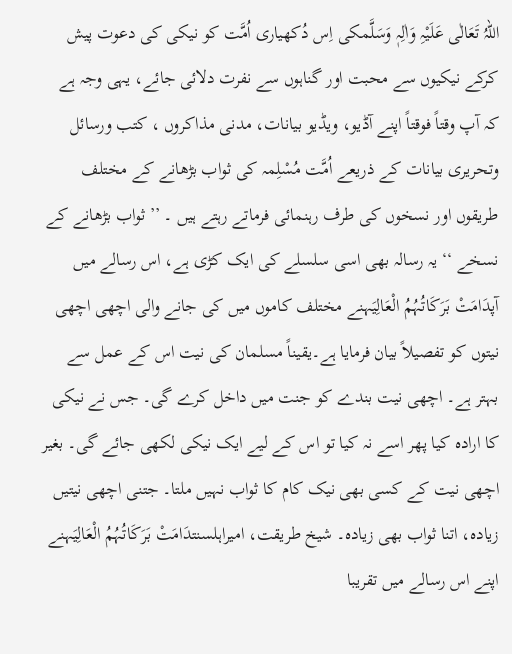اللہُ تَعَالٰی عَلَیْہِ وَاٰلِہٖ وَسَلَّمکی اِس دُکھیاری اُمَّت کو نیکی کی دعوت پیش کرکے نیکیوں سے محبت اور گناہوں سے نفرت دلائی جائے، یہی وجہ ہے کہ آپ وقتاً فوقتاً اپنے آڈیو، ویڈیو بیانات، مدنی مذاکروں ، کتب ورسائل وتحریری بیانات کے ذریعے اُمَّت مُسْلِمہ کی ثواب بڑھانے کے مختلف طریقوں اور نسخوں کی طرف رہنمائی فرماتے رہتے ہیں ۔ ’’ ثواب بڑھانے کے نسخے ‘‘ یہ رسالہ بھی اسی سلسلے کی ایک کڑی ہے، اس رسالے میں آپدَامَتْ بَرَکَاتُہُمُ الْعَالِیَہنے مختلف کاموں میں کی جانے والی اچھی اچھی نیتوں کو تفصیلاً بیان فرمایا ہے۔یقیناً مسلمان کی نیت اس کے عمل سے بہتر ہے۔ اچھی نیت بندے کو جنت میں داخل کرے گی۔ جس نے نیکی کا ارادہ کیا پھر اسے نہ کیا تو اس کے لیے ایک نیکی لکھی جائے گی۔ بغیر اچھی نیت کے کسی بھی نیک کام کا ثواب نہیں ملتا۔ جتنی اچھی نیتیں زیادہ، اتنا ثواب بھی زیادہ۔ شیخ طریقت، امیراہلسنتدَامَتْ بَرَکَاتُہُمُ الْعَالِیَہنے اپنے اس رسالے میں تقریبا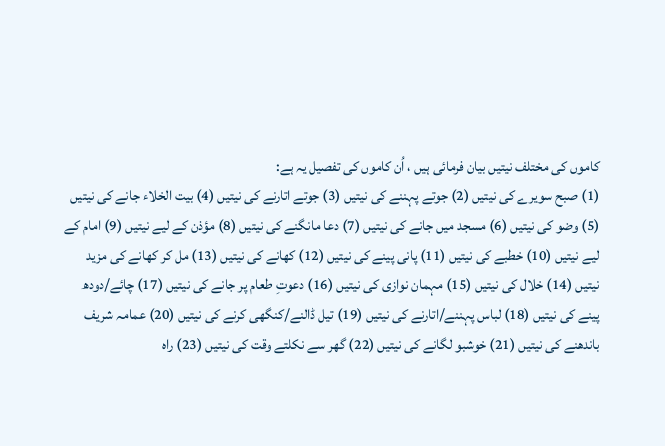کاموں کی مختلف نیتیں بیان فرمائی ہیں ، اُن کاموں کی تفصیل یہ ہے:
(1) صبح سویرے کی نیتیں (2) جوتے پہننے کی نیتیں (3) جوتے اتارنے کی نیتیں (4) بیت الخلاء جانے کی نیتیں (5) وضو کی نیتیں (6) مسجد میں جانے کی نیتیں (7) دعا مانگنے کی نیتیں (8) مؤذن کے لیے نیتیں (9) امام کے لیے نیتیں (10) خطبے کی نیتیں (11) پانی پینے کی نیتیں (12) کھانے کی نیتیں (13) مل کر کھانے کی مزید نیتیں (14) خلال کی نیتیں (15) مہمان نوازی کی نیتیں (16) دعوتِ طعام پر جانے کی نیتیں (17) چائے/دودھ پینے کی نیتیں (18) لباس پہننے/اتارنے کی نیتیں (19) تیل ڈالنے/کنگھی کرنے کی نیتیں (20) عمامہ شریف باندھنے کی نیتیں (21) خوشبو لگانے کی نیتیں (22) گھر سے نکلتے وقت کی نیتیں (23) راہ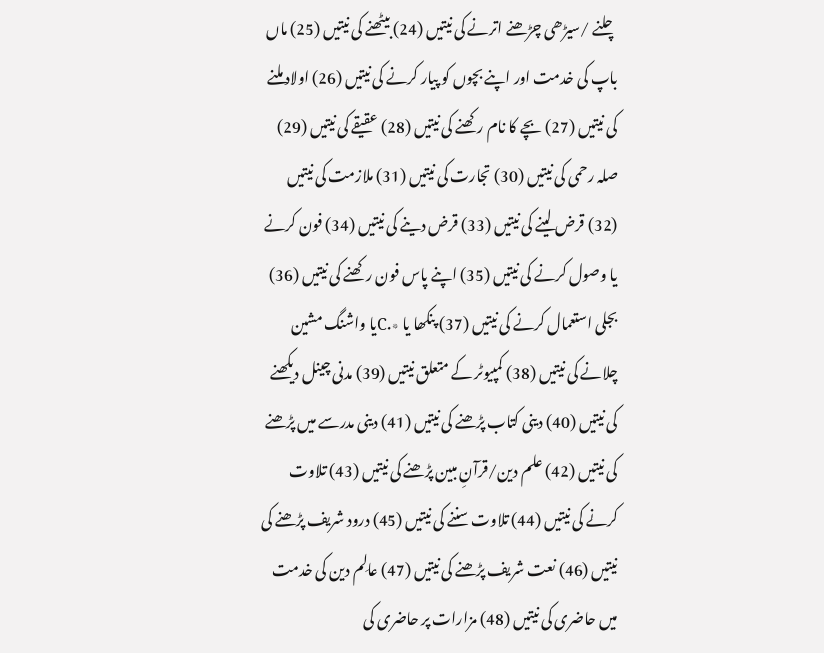چلنے /سیڑھی چڑھنے اترنے کی نیتیں (24) بیٹھنے کی نیتیں (25) ماں باپ کی خدمت اور اپنے بچوں کو پیار کرنے کی نیتیں (26) اولاد ملنے کی نیتیں (27) بچے کا نام رکھنے کی نیتیں (28) عقیقے کی نیتیں (29) صلہ رحمی کی نیتیں (30) تجارت کی نیتیں (31) ملازمت کی نیتیں (32) قرض لینے کی نیتیں (33) قرض دینے کی نیتیں (34) فون کرنے یا وصول کرنے کی نیتیں (35) اپنے پاس فون رکھنے کی نیتیں (36) بجلی استعمال کرنے کی نیتیں (37) پنکھا یا ٭.Cیا واشنگ مشین چلانے کی نیتیں (38) کمپیوٹر کے متعلق نیتیں (39) مدنی چینل دیکھنے کی نیتیں (40) دینی کتاب پڑھنے کی نیتیں (41) دینی مدرسے میں پڑھنے کی نیتیں (42) علم دین/قرآنِ مبین پڑھنے کی نیتیں (43) تلاوت کرنے کی نیتیں (44) تلاوت سننے کی نیتیں (45) درود شریف پڑھنے کی نیتیں (46) نعت شریف پڑھنے کی نیتیں (47) عالِم دین کی خدمت میں حاضری کی نیتیں (48) مزارات پر حاضری کی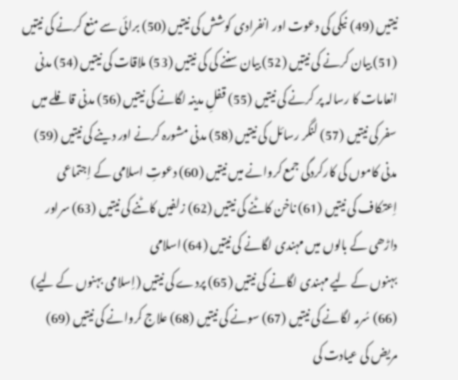نیتیں (49) نیکی کی دعوت اور انفرادی کوشش کی نیتیں (50) برائی سے منع کرنے کی نیتیں (51) بیان کرنے کی نیتیں (52) بیان سننے کی کی نیتیں (53) ملاقات کی نیتیں (54) مدنی انعامات کا رسالہ پر کرنے کی نیتیں (55) قفلِ مدینہ لگانے کی نیتیں (56) مدنی قافلے میں سفر کی نیتیں (57) لنگر رسائل کی نیتیں (58) مدنی مشورہ کرنے اور دینے کی نیتیں (59) مدنی کاموں کی کارکردگی جمع کروانے میں نیتیں (60) دعوتِ اسلامی کے اِجتماعی اِعتکاف کی نیتیں (61) ناخن کاٹنے کی نیتیں (62) زلفیں کاٹنے کی نیتیں (63) سراور داڑھی کے بالوں میں مہندی لگانے کی نیتیں (64) اسلامی
بہنوں کے لیے مہندی لگانے کی نیتیں (65) پردے کی نیتیں (اِسلامی بہنوں کے لیے) (66) سُرمہ لگانے کی نیتیں (67) سونے کی نیتیں (68) علاج کروانے کی نیتیں (69) مریض کی عیادت کی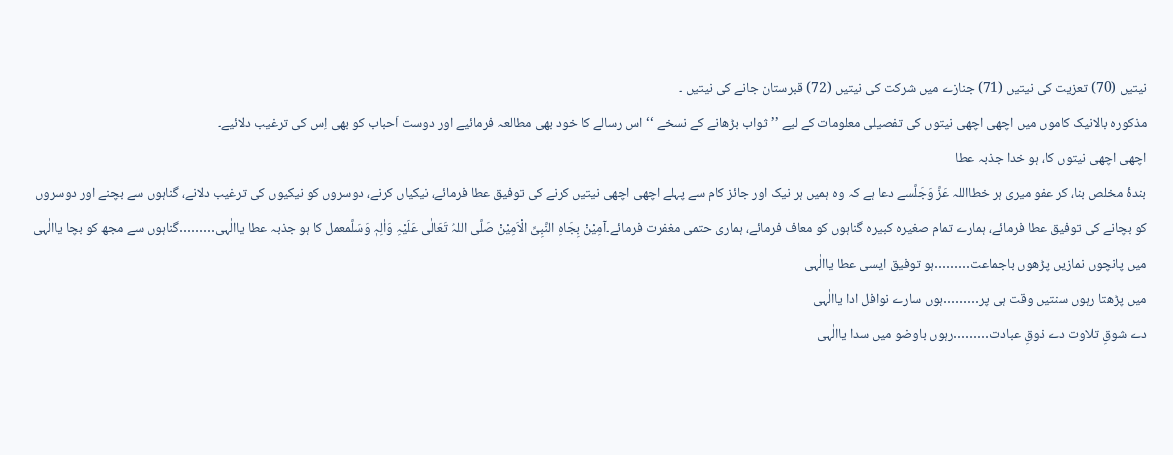نیتیں (70) تعزیت کی نیتیں (71) جنازے میں شرکت کی نیتیں (72) قبرستان جانے کی نیتیں ۔
مذکورہ بالانیک کاموں میں اچھی اچھی نیتوں کی تفصیلی معلومات کے لیے ’’ ثواب بڑھانے کے نسخے ‘‘ اس رسالے کا خود بھی مطالعہ فرمائیے اور دوست اَحباب کو بھی اِس کی ترغیب دلائیے۔
اچھی اچھی نیتوں کا، ہو خدا جذبہ عطا
بندۂ مخلص بنا، کر عفو میری ہر خطااللہ عَزَّ وَجَلَّسے دعا ہے کہ وہ ہمیں ہر نیک اور جائز کام سے پہلے اچھی اچھی نیتیں کرنے کی توفیق عطا فرمائے، نیکیاں کرنے، دوسروں کو نیکیوں کی ترغیب دلانے، گناہوں سے بچنے اور دوسروں کو بچانے کی توفیق عطا فرمائے، ہمارے تمام صغیرہ کبیرہ گناہوں کو معاف فرمائے، ہماری حتمی مغفرت فرمائے۔آمِیْنْ بِجَاہِ النَّبِیِّ الْاَمِیْنْ صَلَّی اللہُ تَعَالٰی عَلَیْہِ وَاٰلِہٖ وَسَلَّمعمل کا ہو جذبہ عطا یاالٰہی………گناہوں سے مجھ کو بچا یاالٰہی
میں پانچوں نمازیں پڑھوں باجماعت………ہو توفیق ایسی عطا یاالٰہی
میں پڑھتا رہوں سنتیں وقت ہی پر………ہوں سارے نوافل ادا یاالٰہی
دے شوقِ تلاوت دے ذوقِ عبادت………رہوں باوضو میں سدا یاالٰہی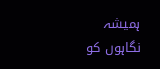ہمیشہ نگاہوں کو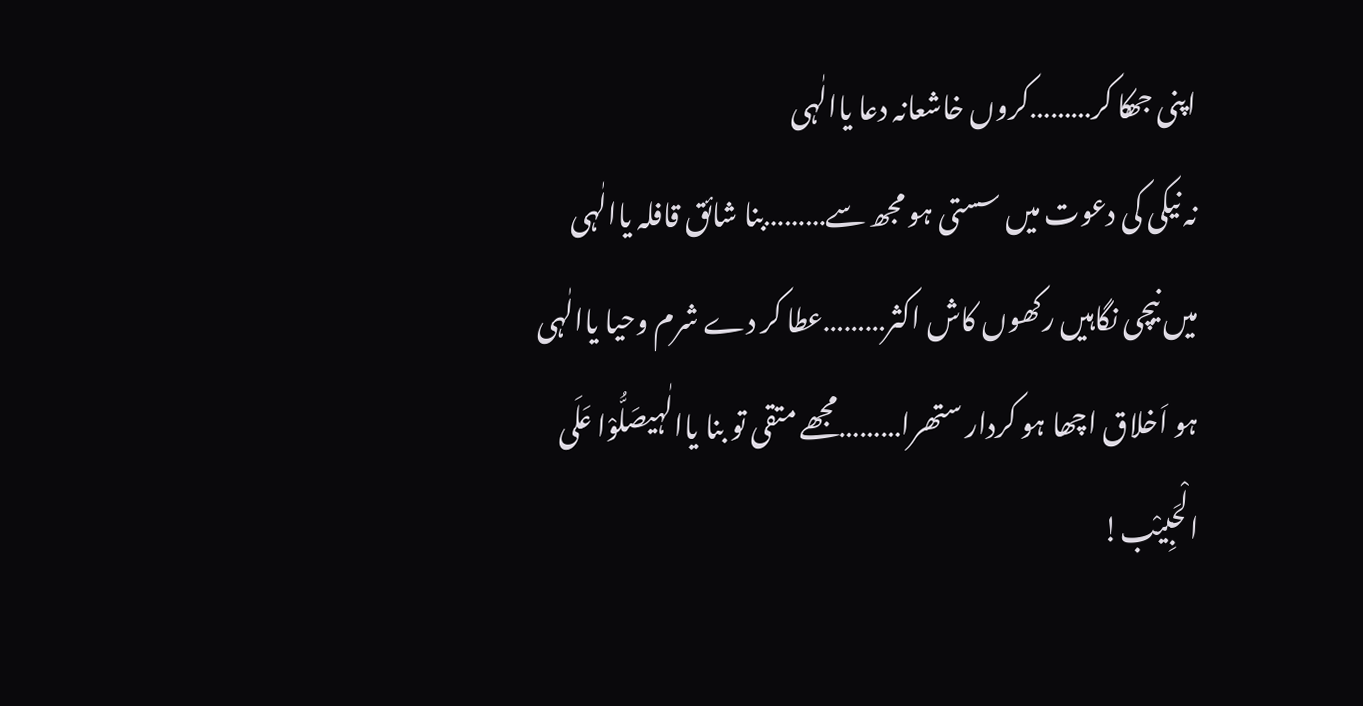اپنی جھکا کر………کروں خاشعانہ دعا یاالٰہی
نہ نیکی کی دعوت میں سستی ہو مجھ سے………بنا شائق قافلہ یاالٰہی
میں نیچی نگاہیں رکھوں کاش اکثر………عطا کر دے شرم وحیا یاالٰہی
ہو اَخلاق اچھا ہو کردار ستھرا………مجھے متقی تو بنا یاالٰہیصَلُّوْا عَلَی الْحَبِیْب!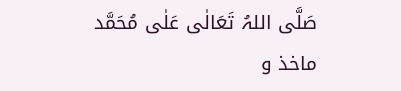صَلَّی اللہُ تَعَالٰی عَلٰی مُحَمَّد
ماخذ و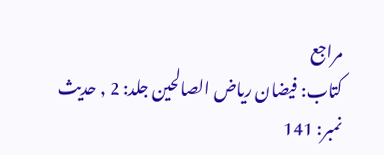مراجع
کتاب: فیضان ریاض الصالحین جلد: 2 , حدیث نمبر: 141